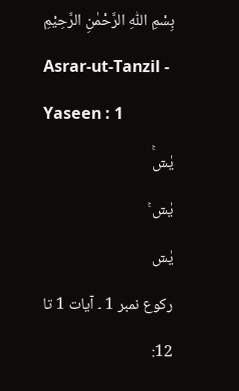بِسْمِ اللّٰهِ الرَّحْمٰنِ الرَّحِيْمِ
Asrar-ut-Tanzil - Yaseen : 1
یٰسٓۚ
يٰسٓ ۚ
یٰسٓ
رکوع نمبر 1 ۔ آیات 1 تا 12: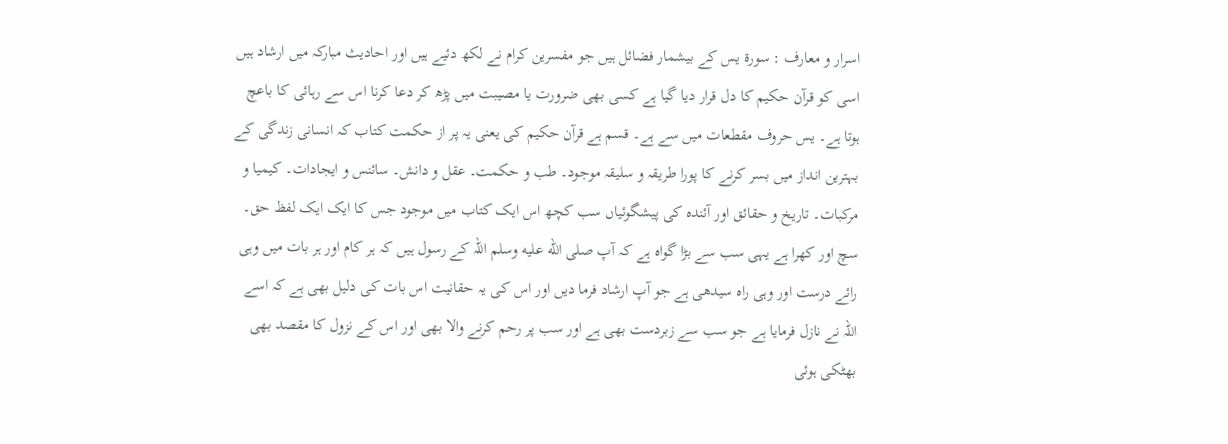اسرار و معارف : سورة یس کے بیشمار فضائل ہیں جو مفسرین کرام نے لکھ دئیے ہیں اور احادیث مبارکہ میں ارشاد ہیں اسی کو قرآن حکیم کا دل قرار دیا گیا ہے کسی بھی ضرورت یا مصیبت میں پڑھ کر دعا کرنا اس سے رہائی کا باعچ ہوتا ہے۔ یس حروف مقطعات میں سے ہے۔ قسم ہے قرآن حکیم کی یعنی یہ پر از حکمت کتاب کہ انسانی زندگی کے بہترین انداز میں بسر کرنے کا پورا طریقہ و سلیقہ موجود۔ طب و حکمت۔ عقل و دانش۔ سائنس و ایجادات۔ کیمیا و مرکبات۔ تاریخ و حقائق اور آئندہ کی پیشگوئیاں سب کچھ اس ایک کتاب میں موجود جس کا ایک ایک لفظ حق۔ سچ اور کھرا ہے یہی سب سے بڑا گواہ ہے کہ آپ صلى الله عليه وسلم اللہ کے رسول ہیں کہ ہر کام اور ہر بات میں وہی رائے درست اور وہی راہ سیدھی ہے جو آپ ارشاد فرما دیں اور اس کی یہ حقانیت اس بات کی دلیل بھی ہے کہ اسے اللہ نے نازل فرمایا ہے جو سب سے زبردست بھی ہے اور سب پر رحم کرنے والا بھی اور اس کے نزول کا مقصد بھی بھٹکی ہوئی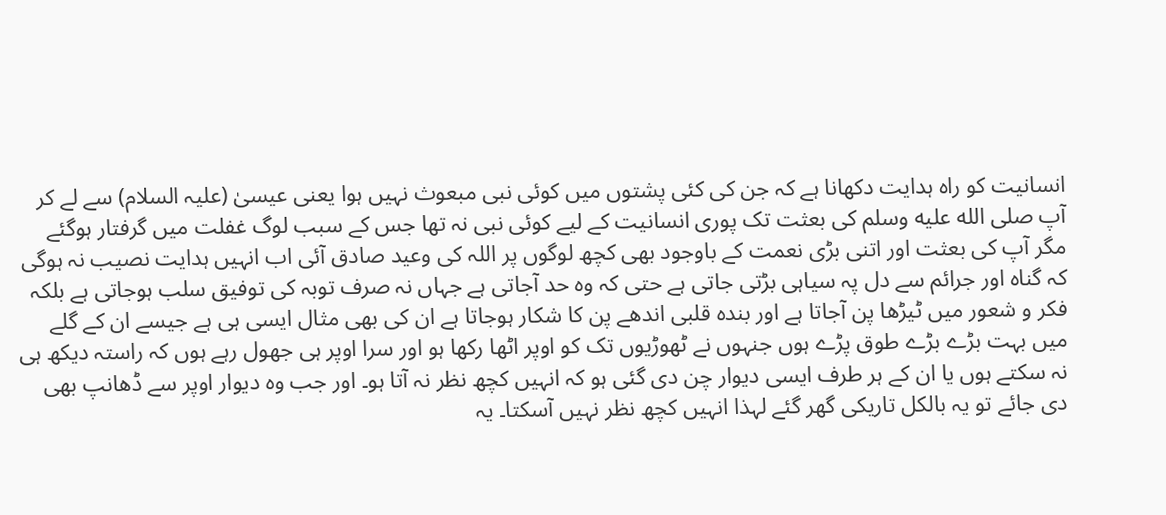انسانیت کو راہ ہدایت دکھانا ہے کہ جن کی کئی پشتوں میں کوئی نبی مبعوث نہیں ہوا یعنی عیسیٰ (علیہ السلام) سے لے کر آپ صلى الله عليه وسلم کی بعثت تک پوری انسانیت کے لیے کوئی نبی نہ تھا جس کے سبب لوگ غفلت میں گرفتار ہوگئے مگر آپ کی بعثت اور اتنی بڑی نعمت کے باوجود بھی کچھ لوگوں پر اللہ کی وعید صادق آئی اب انہیں ہدایت نصیب نہ ہوگی کہ گناہ اور جرائم سے دل پہ سیاہی بڑتی جاتی ہے حتی کہ وہ حد آجاتی ہے جہاں نہ صرف توبہ کی توفیق سلب ہوجاتی ہے بلکہ فکر و شعور میں ٹیڑھا پن آجاتا ہے اور بندہ قلبی اندھے پن کا شکار ہوجاتا ہے ان کی بھی مثال ایسی ہی ہے جیسے ان کے گلے میں بہت بڑے بڑے طوق پڑے ہوں جنہوں نے ٹھوڑیوں تک کو اوپر اٹھا رکھا ہو اور سرا اوپر ہی جھول رہے ہوں کہ راستہ دیکھ ہی نہ سکتے ہوں یا ان کے ہر طرف ایسی دیوار چن دی گئی ہو کہ انہیں کچھ نظر نہ آتا ہو۔ اور جب وہ دیوار اوپر سے ڈھانپ بھی دی جائے تو یہ بالکل تاریکی گھر گئے لہذا انہیں کچھ نظر نہیں آسکتا۔ یہ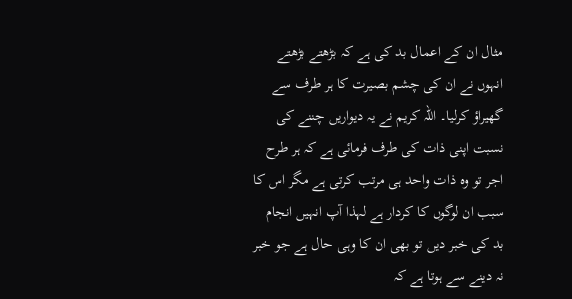مثال ان کے اعمال بد کی ہے کہ بڑھتے بڑھتے انہوں نے ان کی چشم بصیرت کا ہر طرف سے گھیراؤ کرلیا۔ اللہ کریم نے یہ دیواریں چننے کی نسبت اپنی ذات کی طرف فرمائی ہے کہ ہر طرح اجر تو وہ ذات واحد ہی مرتب کرتی ہے مگر اس کا سبب ان لوگوں کا کردار ہے لہذا آپ انہیں انجام بد کی خبر دیں تو بھی ان کا وہی حال ہے جو خبر نہ دینے سے ہوتا ہے کہ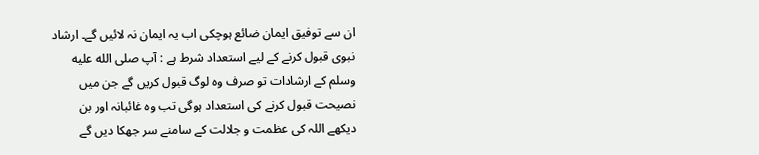ان سے توفیق ایمان ضائع ہوچکی اب یہ ایمان نہ لائیں گے۔ ارشاد نبوی قبول کرنے کے لیے استعداد شرط ہے : آپ صلى الله عليه وسلم کے ارشادات تو صرف وہ لوگ قبول کریں گے جن میں نصیحت قبول کرنے کی استعداد ہوگی تب وہ غائبانہ اور بن دیکھے اللہ کی عظمت و جلالت کے سامنے سر جھکا دیں گے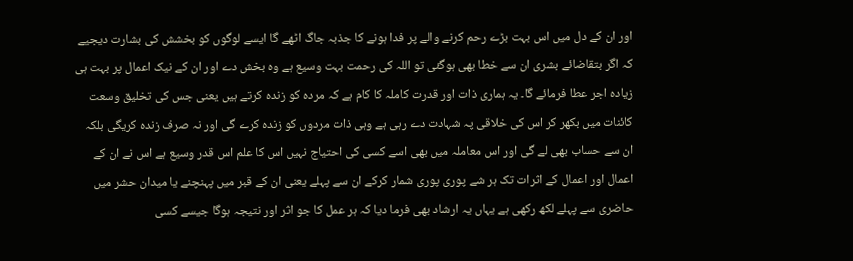اور ان کے دل میں اس بہت بڑے رحم کرنے والے پر فدا ہونے کا جذبہ جاگ اٹھے گا ایسے لوگوں کو بخشش کی بشارت دیجیے کہ اگر بتقاضائے بشری ان سے خطا بھی ہوگئی تو اللہ کی رحمت بہت وسیع ہے وہ بخش دے اور ان کے نیک اعمال پر بہت ہی زیادہ اجر عطا فرمائے گا۔ یہ ہماری ذات اور قدرت کاملہ کا کام ہے کہ مردہ کو زندہ کرتے ہیں یعنی جس کی تخلیق وسعت کائنات میں بکھر کر اس کی خلاقی پہ شہادت دے رہی ہے وہی ذات مردوں کو زندہ کرے گی اور نہ صرف زندہ کریگی بلکہ ان سے حساب بھی لے گی اور اس معاملہ میں بھی اسے کسی کی احتیاج نہیں اس کا علم اس قدر وسیع ہے اس نے ان کے اعمال اور اعمال کے اثرات تک ہر شے پوری پوری شمار کرکے ان سے پہلے یعنی ان کے قبر میں پہنچنے یا میدان حشر میں حاضری سے پہلے لکھ رکھی ہے یہاں یہ ارشاد بھی فرما دیا کہ ہر عمل کا جو اثر اور نتیجہ ہوگا جیسے کسی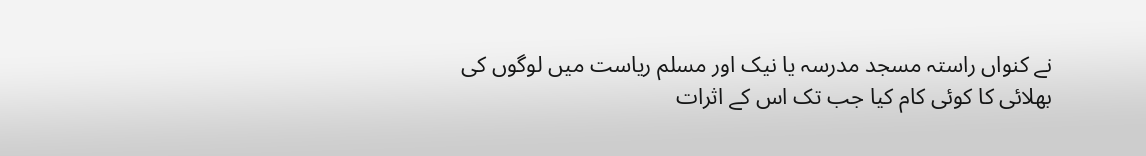نے کنواں راستہ مسجد مدرسہ یا نیک اور مسلم ریاست میں لوگوں کی بھلائی کا کوئی کام کیا جب تک اس کے اثرات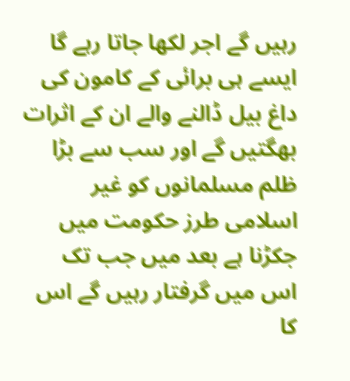رہیں گے اجر لکھا جاتا رہے گا ایسے ہی برائی کے کامون کی داغ بیل ڈالنے والے ان کے اثرات بھگتیں گے اور سب سے بڑا ظلم مسلمانوں کو غیر اسلامی طرز حکومت میں جکڑنا ہے بعد میں جب تک اس میں گرفتار رہیں گے اس کا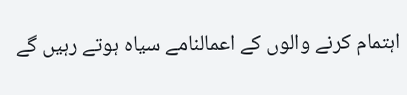اہتمام کرنے والوں کے اعمالنامے سیاہ ہوتے رہیں گے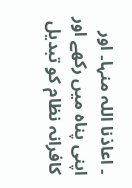۔ اعاذنا اللہ منہا۔ اور اپنی پناہ میں رکھے اور کافرانہ نظام کو تبدیل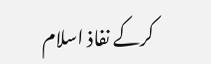کرکے نفاذ اسلام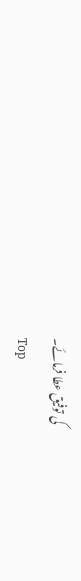کی توفیق عطا فرمائے۔
Top